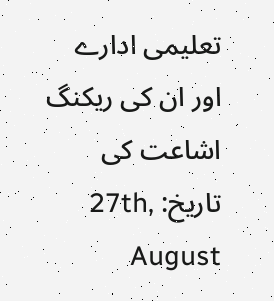تعلیمی ادارے اور ان کی ریکنگ
اشاعت کی تاریخ: 27th, August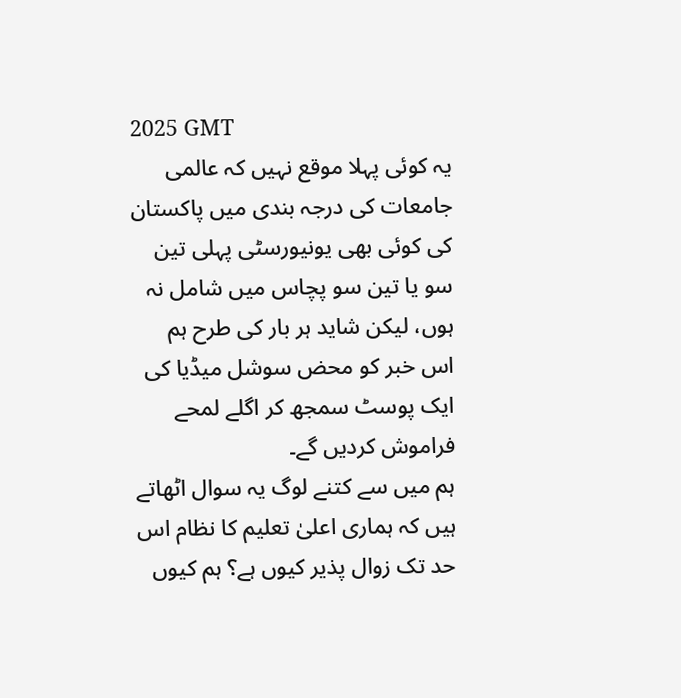2025 GMT
یہ کوئی پہلا موقع نہیں کہ عالمی جامعات کی درجہ بندی میں پاکستان کی کوئی بھی یونیورسٹی پہلی تین سو یا تین سو پچاس میں شامل نہ ہوں، لیکن شاید ہر بار کی طرح ہم اس خبر کو محض سوشل میڈیا کی ایک پوسٹ سمجھ کر اگلے لمحے فراموش کردیں گے۔
ہم میں سے کتنے لوگ یہ سوال اٹھاتے ہیں کہ ہماری اعلیٰ تعلیم کا نظام اس حد تک زوال پذیر کیوں ہے؟ ہم کیوں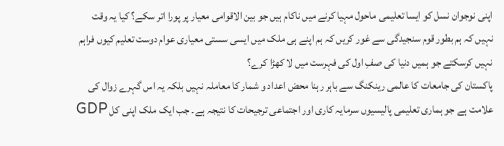اپنی نوجوان نسل کو ایسا تعلیمی ماحول مہیا کرنے میں ناکام ہیں جو بین الاقوامی معیار پر پورا اتر سکے؟ کیا یہ وقت نہیں کہ ہم بطور قوم سنجیدگی سے غور کریں کہ ہم اپنے ہی ملک میں ایسی سستی معیاری عوام دوست تعلیم کیوں فراہم نہیں کرسکتے جو ہمیں دنیا کی صفِ اول کی فہرست میں لا کھڑا کرے؟
پاکستان کی جامعات کا عالمی رینکنگ سے باہر رہنا محض اعداد و شمار کا معاملہ نہیں بلکہ یہ اس گہرے زوال کی علامت ہے جو ہماری تعلیمی پالیسیوں سرمایہ کاری اور اجتماعی ترجیحات کا نتیجہ ہے۔ جب ایک ملک اپنی کل GDP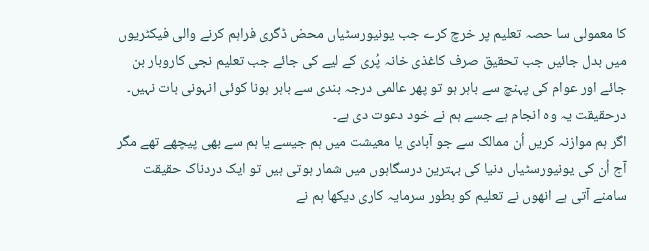کا معمولی سا حصہ تعلیم پر خرچ کرے جب یونیورسٹیاں محض ڈگری فراہم کرنے والی فیکٹریوں میں بدل جائیں جب تحقیق صرف کاغذی خانہ پُری کے لیے کی جائے جب تعلیم نجی کاروبار بن جائے اور عوام کی پہنچ سے باہر ہو تو پھر عالمی درجہ بندی سے باہر ہونا کوئی انہونی بات نہیں۔ درحقیقت یہ وہ انجام ہے جسے ہم نے خود دعوت دی ہے۔
اگر ہم موازنہ کریں اُن ممالک سے جو آبادی یا معیشت میں ہم جیسے یا ہم سے بھی پیچھے تھے مگر آج اُن کی یونیورسٹیاں دنیا کی بہترین درسگاہوں میں شمار ہوتی ہیں تو ایک دردناک حقیقت سامنے آتی ہے انھوں نے تعلیم کو بطور سرمایہ کاری دیکھا ہم نے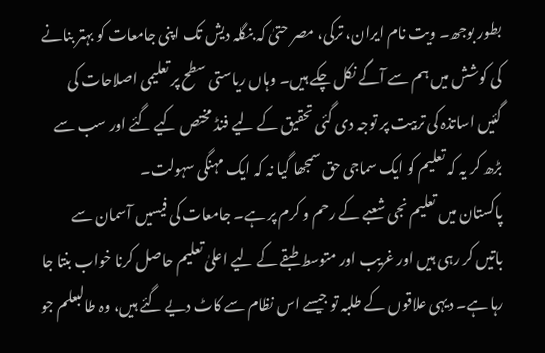بطور بوجھ۔ ویت نام ایران، ترکی، مصر حتیٰ کہ بنگلہ دیش تک اپنی جامعات کو بہتر بنانے کی کوشش میں ہم سے آگے نکل چکے ہیں۔ وہاں ریاستی سطح پر تعلیمی اصلاحات کی گئیں اساتذہ کی تربیت پر توجہ دی گئی تحقیق کے لیے فنڈ مختص کیے گئے اور سب سے بڑھ کر یہ کہ تعلیم کو ایک سماجی حق سمجھا گیا نہ کہ ایک مہنگی سہولت۔
پاکستان میں تعلیم نجی شعبے کے رحم و کرم پر ہے۔ جامعات کی فیسیں آسمان سے باتیں کر رہی ہیں اور غریب اور متوسط طبقے کے لیے اعلیٰ تعلیم حاصل کرنا خواب بنتا جا رہا ہے۔ دیہی علاقوں کے طلبہ تو جیسے اس نظام سے کاٹ دیے گئے ہیں، وہ طالبعلم جو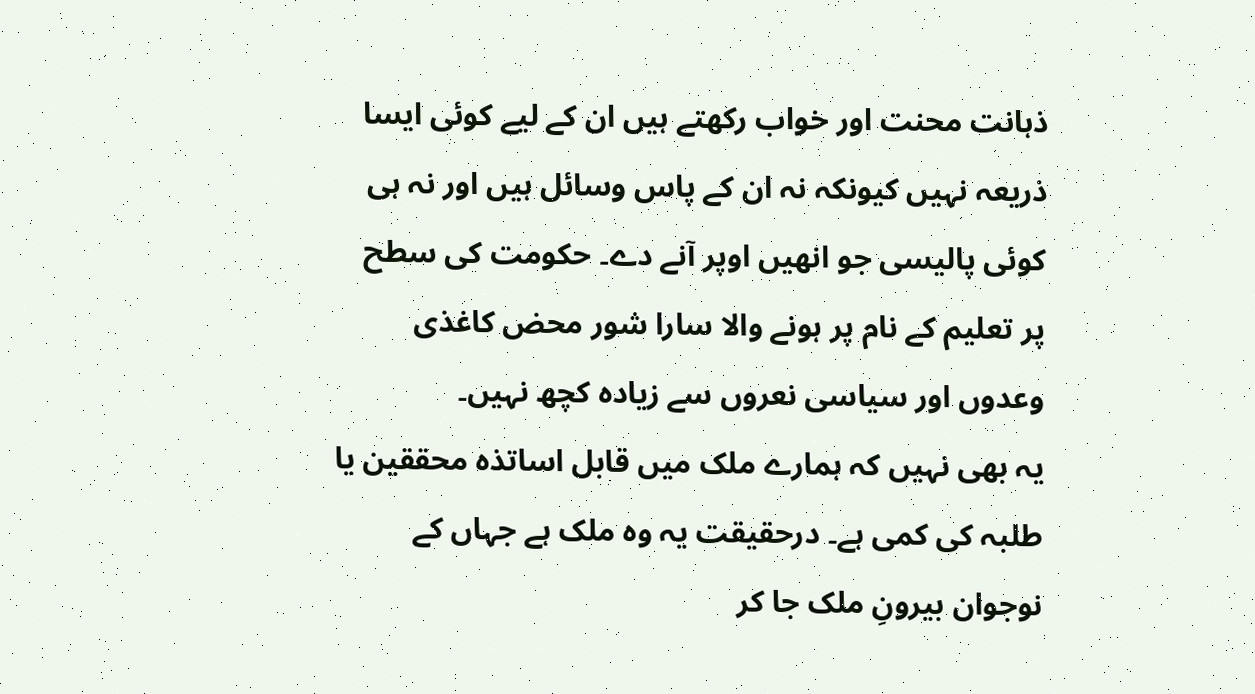ذہانت محنت اور خواب رکھتے ہیں ان کے لیے کوئی ایسا ذریعہ نہیں کیونکہ نہ ان کے پاس وسائل ہیں اور نہ ہی کوئی پالیسی جو انھیں اوپر آنے دے۔ حکومت کی سطح پر تعلیم کے نام پر ہونے والا سارا شور محض کاغذی وعدوں اور سیاسی نعروں سے زیادہ کچھ نہیں۔
یہ بھی نہیں کہ ہمارے ملک میں قابل اساتذہ محققین یا طلبہ کی کمی ہے۔ درحقیقت یہ وہ ملک ہے جہاں کے نوجوان بیرونِ ملک جا کر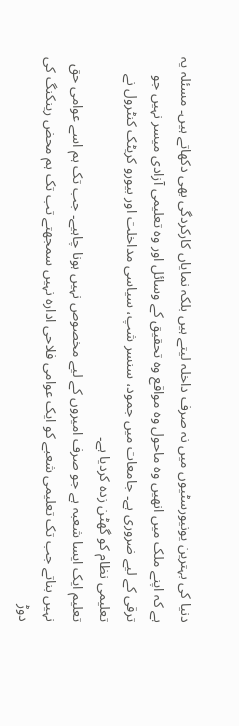دنیا کی بہترین یونیورسٹیوں میں نہ صرف داخلہ لیتے ہیں بلکہ نمایاں کارکردگی بھی دکھاتے ہیں۔ مسئلہ یہ ہے کہ اپنے ملک میں انھیں وہ ماحول وہ مواقع وہ تحقیق کے وسائل اور وہ تعلیمی آزادی میسر نہیں جو ترقی کے لیے ضروری ہے۔ جامعات میں جمود، سنسر شپ، سیاسی مداخلت اور بیورو کریٹک کنٹرول نے تعلیمی نظام کو گھٹن زدہ کردیا ہے۔
تعلیم ایک ایسا شعبہ ہے جو صرف امیروں کے لیے مخصوص نہیں ہونا چاہیے۔ جب تک ہم اسے عوامی حق نہیں بناتے جب تک تعلیمی شعبے کو ایک عوامی فلاحی ادارہ نہیں سمجھتے تب تک ہم محض رینکنگ کی دوڑ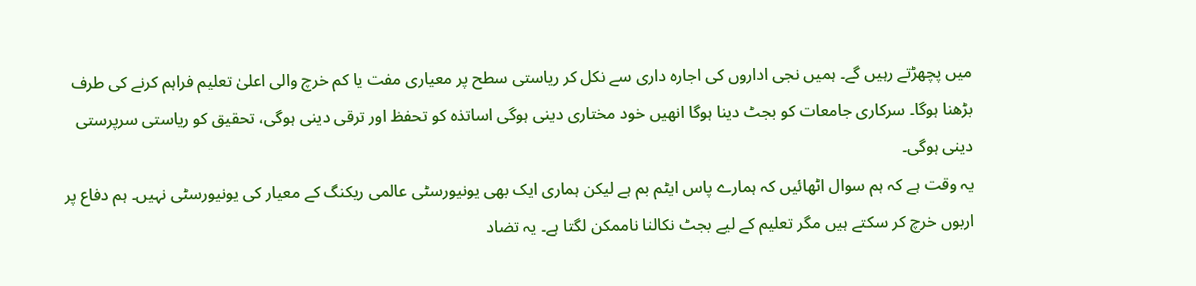میں پچھڑتے رہیں گے۔ ہمیں نجی اداروں کی اجارہ داری سے نکل کر ریاستی سطح پر معیاری مفت یا کم خرچ والی اعلیٰ تعلیم فراہم کرنے کی طرف بڑھنا ہوگا۔ سرکاری جامعات کو بجٹ دینا ہوگا انھیں خود مختاری دینی ہوگی اساتذہ کو تحفظ اور ترقی دینی ہوگی، تحقیق کو ریاستی سرپرستی دینی ہوگی۔
یہ وقت ہے کہ ہم سوال اٹھائیں کہ ہمارے پاس ایٹم بم ہے لیکن ہماری ایک بھی یونیورسٹی عالمی ریکنگ کے معیار کی یونیورسٹی نہیں۔ ہم دفاع پر اربوں خرچ کر سکتے ہیں مگر تعلیم کے لیے بجٹ نکالنا ناممکن لگتا ہے۔ یہ تضاد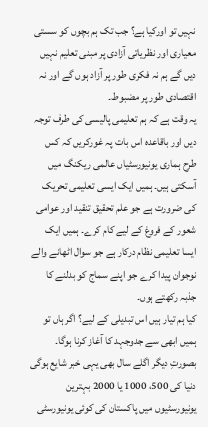نہیں تو اورکیا ہے؟ جب تک ہم بچوں کو سستی معیاری اور نظریاتی آزادی پر مبنی تعلیم نہیں دیں گے ہم نہ فکری طور پر آزاد ہوں گے اور نہ اقتصادی طور پر مضبوط۔
یہ وقت ہے کہ ہم تعلیمی پالیسی کی طرف توجہ دیں اور باقاعدہ اس بات پہ غورکریں کہ کس طرح ہماری یونیورسٹیاں عالمی ریکنگ میں آسکتی ہیں۔ ہمیں ایک ایسی تعلیمی تحریک کی ضرورت ہے جو علم تحقیق تنقید اور عوامی شعور کے فروغ کے لیے کام کرے۔ ہمیں ایک ایسا تعلیمی نظام درکار ہے جو سوال اٹھانے والے نوجوان پیدا کرے جو اپنے سماج کو بدلنے کا جذبہ رکھتے ہوں۔
کیا ہم تیار ہیں اس تبدیلی کے لیے؟ اگر ہاں تو ہمیں ابھی سے جدوجہد کا آغاز کرنا ہوگا۔ بصورتِ دیگر اگلے سال بھی یہی خبر شایع ہوگی دنیا کی 500، 1000 یا 2000 بہترین یونیورسٹیوں میں پاکستان کی کوئی یونیورسٹی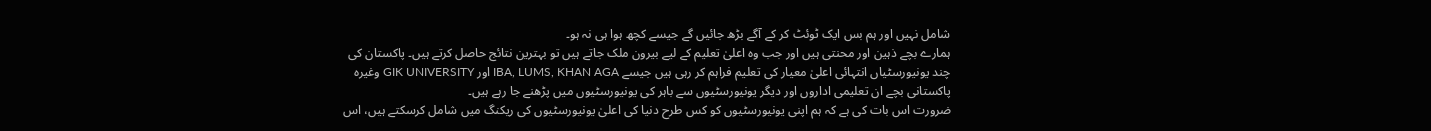شامل نہیں اور ہم بس ایک ٹوئٹ کر کے آگے بڑھ جائیں گے جیسے کچھ ہوا ہی نہ ہو۔
ہمارے بچے ذہین اور محنتی ہیں اور جب وہ اعلیٰ تعلیم کے لیے بیرون ملک جاتے ہیں تو بہترین نتائج حاصل کرتے ہیں۔ پاکستان کی چند یونیورسٹیاں انتہائی اعلیٰ معیار کی تعلیم فراہم کر رہی ہیں جیسے IBA, LUMS, KHAN AGA اور GIK UNIVERSITY وغیرہ پاکستانی بچے ان تعلیمی اداروں اور دیگر یونیورسٹیوں سے باہر کی یونیورسٹیوں میں پڑھنے جا رہے ہیں۔
ضرورت اس بات کی ہے کہ ہم اپنی یونیورسٹیوں کو کس طرح دنیا کی اعلیٰ یونیورسٹیوں کی ریکنگ میں شامل کرسکتے ہیں، اس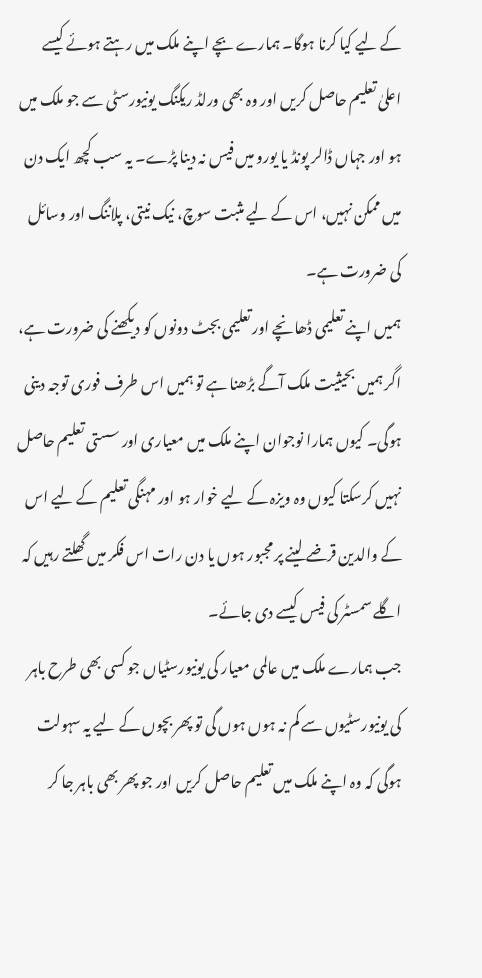کے لیے کیا کرنا ہوگا۔ ہمارے بچے اپنے ملک میں رہتے ہوئے کیسے اعلیٰ تعلیم حاصل کریں اور وہ بھی ورلڈ ریکنگ یونیورسٹی سے جو ملک میں ہو اور جہاں ڈالر پونڈ یا یورو میں فیس نہ دینا پڑے۔ یہ سب کچھ ایک دن میں ممکن نہیں، اس کے لیے مثبت سوچ، نیک نیتی، پلاننگ اور وسائل کی ضرورت ہے۔
ہمیں اپنے تعلیمی ڈھانچے اور تعلیمی بجٹ دونوں کو دیکھنے کی ضرورت ہے، اگر ہمیں بحیثیت ملک آگے بڑھنا ہے تو ہمیں اس طرف فوری توجہ دینی ہوگی۔ کیوں ہمارا نوجوان اپنے ملک میں معیاری اور سستی تعلیم حاصل نہیں کرسکتا کیوں وہ ویزہ کے لیے خوار ہو اور مہنگی تعلیم کے لیے اس کے والدین قرضے لینے پر مجبور ہوں یا دن رات اس فکر میں گھلتے رہیں کہ اگلے سمسٹر کی فیس کیسے دی جائے۔
جب ہمارے ملک میں عالمی معیار کی یونیورسٹیاں جو کسی بھی طرح باہر کی یونیورسٹیوں سے کم نہ ہوں ہوں گی تو پھر بچوں کے لیے یہ سہولت ہوگی کہ وہ اپنے ملک میں تعلیم حاصل کریں اور جو پھر بھی باہر جا کر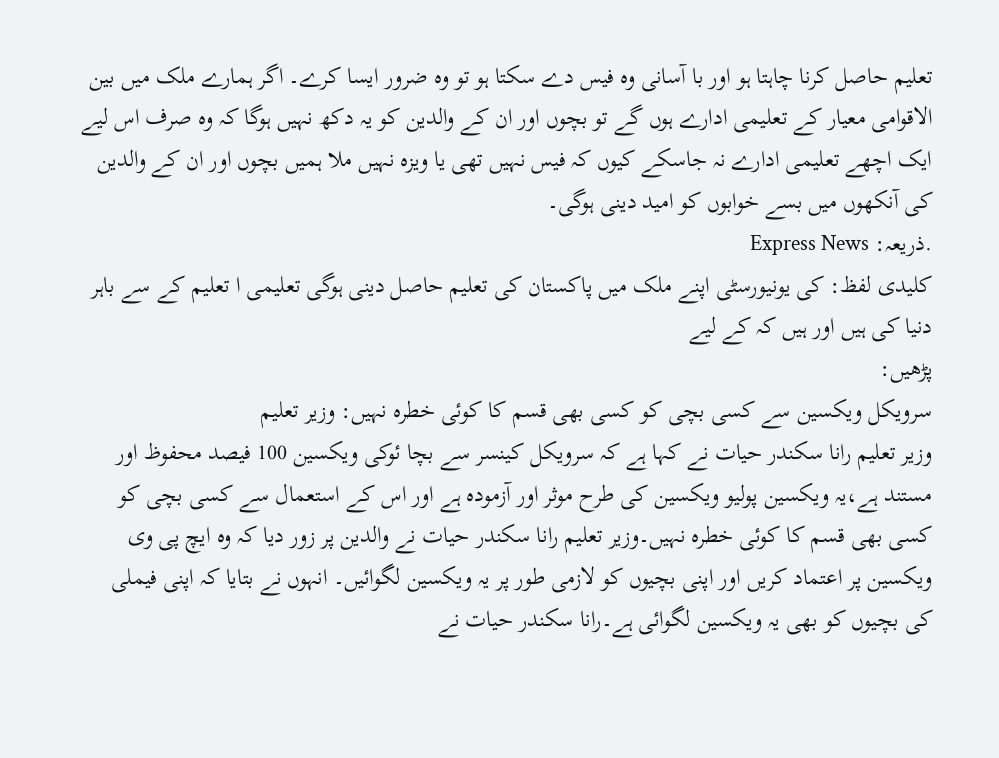تعلیم حاصل کرنا چاہتا ہو اور با آسانی وہ فیس دے سکتا ہو تو وہ ضرور ایسا کرے۔ اگر ہمارے ملک میں بین الاقوامی معیار کے تعلیمی ادارے ہوں گے تو بچوں اور ان کے والدین کو یہ دکھ نہیں ہوگا کہ وہ صرف اس لیے ایک اچھے تعلیمی ادارے نہ جاسکے کیوں کہ فیس نہیں تھی یا ویزہ نہیں ملا ہمیں بچوں اور ان کے والدین کی آنکھوں میں بسے خوابوں کو امید دینی ہوگی۔
.ذریعہ: Express News
کلیدی لفظ: کی یونیورسٹی اپنے ملک میں پاکستان کی تعلیم حاصل دینی ہوگی تعلیمی ا تعلیم کے سے باہر دنیا کی ہیں اور ہیں کہ کے لیے
پڑھیں:
سرویکل ویکسین سے کسی بچی کو کسی بھی قسم کا کوئی خطرہ نہیں: وزیر تعلیم
وزیر تعلیم رانا سکندر حیات نے کہا ہے کہ سرویکل کینسر سے بچا ئوکی ویکسین 100 فیصد محفوظ اور مستند ہے،یہ ویکسین پولیو ویکسین کی طرح موثر اور آزمودہ ہے اور اس کے استعمال سے کسی بچی کو کسی بھی قسم کا کوئی خطرہ نہیں۔وزیر تعلیم رانا سکندر حیات نے والدین پر زور دیا کہ وہ ایچ پی وی ویکسین پر اعتماد کریں اور اپنی بچیوں کو لازمی طور پر یہ ویکسین لگوائیں۔ انہوں نے بتایا کہ اپنی فیملی کی بچیوں کو بھی یہ ویکسین لگوائی ہے۔رانا سکندر حیات نے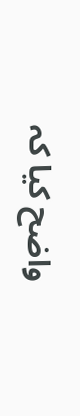واضح کیا کہ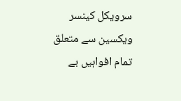سرویکل کینسر ویکسین سے متعلق تمام افواہیں بے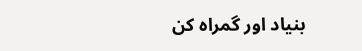بنیاد اور گمراہ کن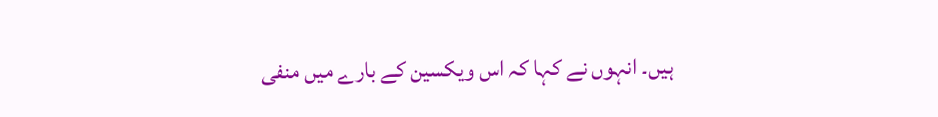ہیں۔ انہوں نے کہا کہ اس ویکسین کے بارے میں منفی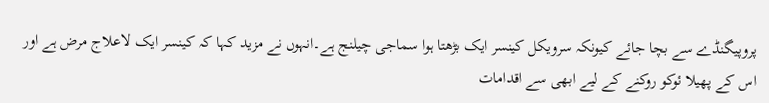پروپیگنڈے سے بچا جائے کیونکہ سرویکل کینسر ایک بڑھتا ہوا سماجی چیلنج ہے۔انہوں نے مزید کہا کہ کینسر ایک لاعلاج مرض ہے اور اس کے پھیلا ئوکو روکنے کے لیے ابھی سے اقدامات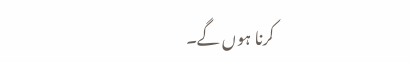کرنا ہوں گے۔